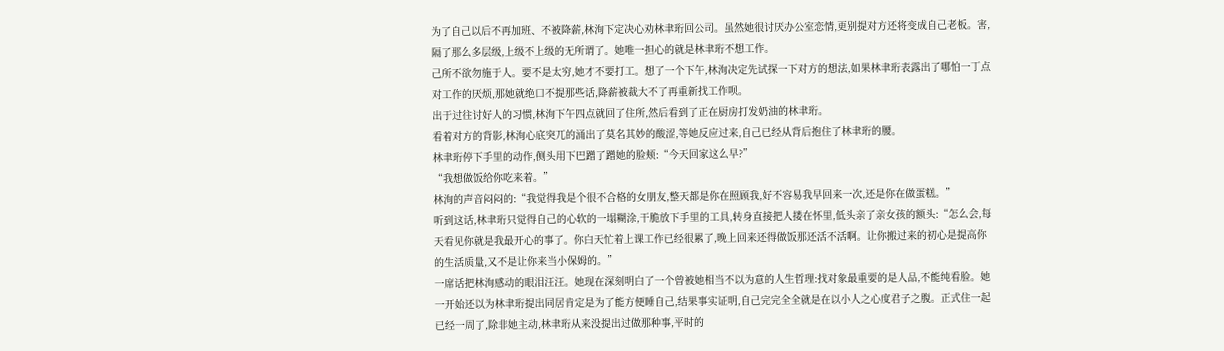为了自己以后不再加班、不被降薪,林洵下定决心劝林聿珩回公司。虽然她很讨厌办公室恋情,更别提对方还将变成自己老板。害,隔了那么多层级,上级不上级的无所谓了。她唯一担心的就是林聿珩不想工作。
己所不欲勿施于人。要不是太穷,她才不要打工。想了一个下午,林洵决定先试探一下对方的想法,如果林聿珩表露出了哪怕一丁点对工作的厌烦,那她就绝口不提那些话,降薪被裁大不了再重新找工作呗。
出于过往讨好人的习惯,林洵下午四点就回了住所,然后看到了正在厨房打发奶油的林聿珩。
看着对方的背影,林洵心底突兀的涌出了莫名其妙的酸涩,等她反应过来,自己已经从背后抱住了林聿珩的腰。
林聿珩停下手里的动作,侧头用下巴蹭了蹭她的脸颊:“今天回家这么早?”
“我想做饭给你吃来着。”
林洵的声音闷闷的:“我觉得我是个很不合格的女朋友,整天都是你在照顾我,好不容易我早回来一次,还是你在做蛋糕。”
听到这话,林聿珩只觉得自己的心软的一塌糊涂,干脆放下手里的工具,转身直接把人搂在怀里,低头亲了亲女孩的额头:“怎么会,每天看见你就是我最开心的事了。你白天忙着上课工作已经很累了,晚上回来还得做饭那还活不活啊。让你搬过来的初心是提高你的生活质量,又不是让你来当小保姆的。”
一席话把林洵感动的眼泪汪汪。她现在深刻明白了一个曾被她相当不以为意的人生哲理:找对象最重要的是人品,不能纯看脸。她一开始还以为林聿珩提出同居肯定是为了能方便睡自己,结果事实证明,自己完完全全就是在以小人之心度君子之腹。正式住一起已经一周了,除非她主动,林聿珩从来没提出过做那种事,平时的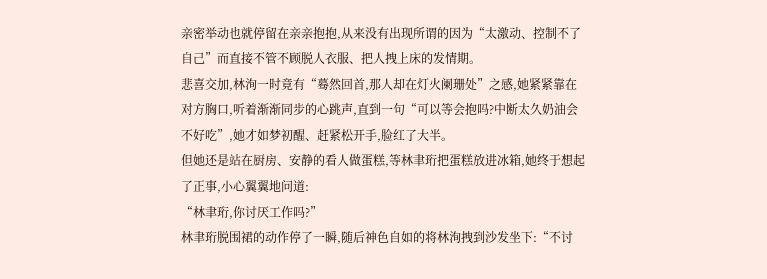亲密举动也就停留在亲亲抱抱,从来没有出现所谓的因为“太激动、控制不了自己”而直接不管不顾脱人衣服、把人拽上床的发情期。
悲喜交加,林洵一时竟有“蓦然回首,那人却在灯火阑珊处”之感,她紧紧靠在对方胸口,听着渐渐同步的心跳声,直到一句“可以等会抱吗?中断太久奶油会不好吃”,她才如梦初醒、赶紧松开手,脸红了大半。
但她还是站在厨房、安静的看人做蛋糕,等林聿珩把蛋糕放进冰箱,她终于想起了正事,小心翼翼地问道:
“林聿珩,你讨厌工作吗?”
林聿珩脱围裙的动作停了一瞬,随后神色自如的将林洵拽到沙发坐下:“不讨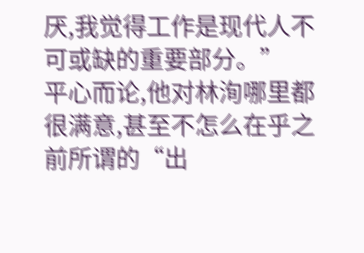厌,我觉得工作是现代人不可或缺的重要部分。”
平心而论,他对林洵哪里都很满意,甚至不怎么在乎之前所谓的“出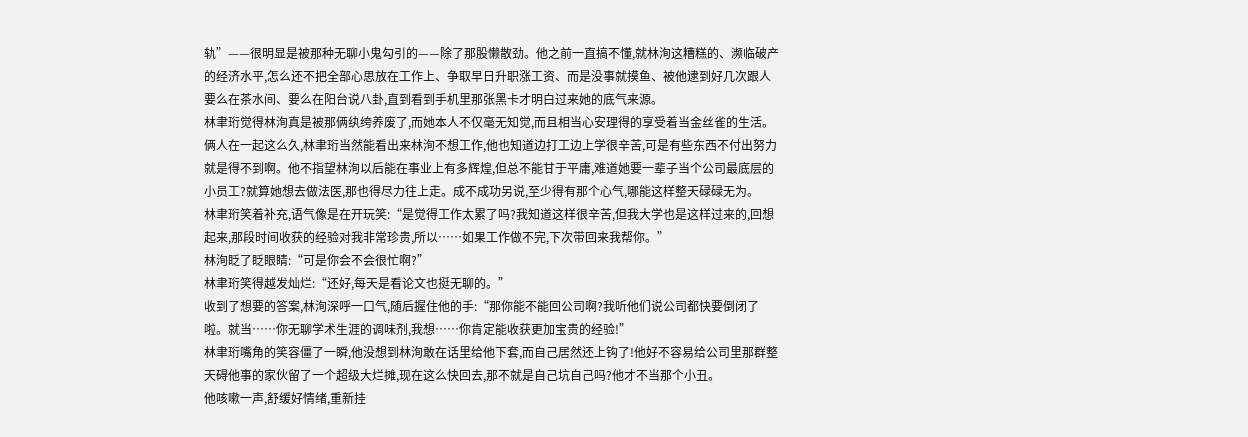轨”——很明显是被那种无聊小鬼勾引的——除了那股懒散劲。他之前一直搞不懂,就林洵这糟糕的、濒临破产的经济水平,怎么还不把全部心思放在工作上、争取早日升职涨工资、而是没事就摸鱼、被他逮到好几次跟人要么在茶水间、要么在阳台说八卦,直到看到手机里那张黑卡才明白过来她的底气来源。
林聿珩觉得林洵真是被那俩纨绔养废了,而她本人不仅毫无知觉,而且相当心安理得的享受着当金丝雀的生活。
俩人在一起这么久,林聿珩当然能看出来林洵不想工作,他也知道边打工边上学很辛苦,可是有些东西不付出努力就是得不到啊。他不指望林洵以后能在事业上有多辉煌,但总不能甘于平庸,难道她要一辈子当个公司最底层的小员工?就算她想去做法医,那也得尽力往上走。成不成功另说,至少得有那个心气,哪能这样整天碌碌无为。
林聿珩笑着补充,语气像是在开玩笑:“是觉得工作太累了吗?我知道这样很辛苦,但我大学也是这样过来的,回想起来,那段时间收获的经验对我非常珍贵,所以……如果工作做不完,下次带回来我帮你。”
林洵眨了眨眼睛:“可是你会不会很忙啊?”
林聿珩笑得越发灿烂:“还好,每天是看论文也挺无聊的。”
收到了想要的答案,林洵深呼一口气,随后握住他的手:“那你能不能回公司啊?我听他们说公司都快要倒闭了啦。就当……你无聊学术生涯的调味剂,我想……你肯定能收获更加宝贵的经验!”
林聿珩嘴角的笑容僵了一瞬,他没想到林洵敢在话里给他下套,而自己居然还上钩了!他好不容易给公司里那群整天碍他事的家伙留了一个超级大烂摊,现在这么快回去,那不就是自己坑自己吗?他才不当那个小丑。
他咳嗽一声,舒缓好情绪,重新挂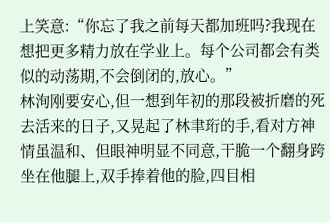上笑意:“你忘了我之前每天都加班吗?我现在想把更多精力放在学业上。每个公司都会有类似的动荡期,不会倒闭的,放心。”
林洵刚要安心,但一想到年初的那段被折磨的死去活来的日子,又晃起了林聿珩的手,看对方神情虽温和、但眼神明显不同意,干脆一个翻身跨坐在他腿上,双手捧着他的脸,四目相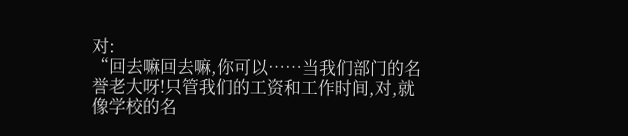对:
“回去嘛回去嘛,你可以……当我们部门的名誉老大呀!只管我们的工资和工作时间,对,就像学校的名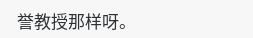誉教授那样呀。